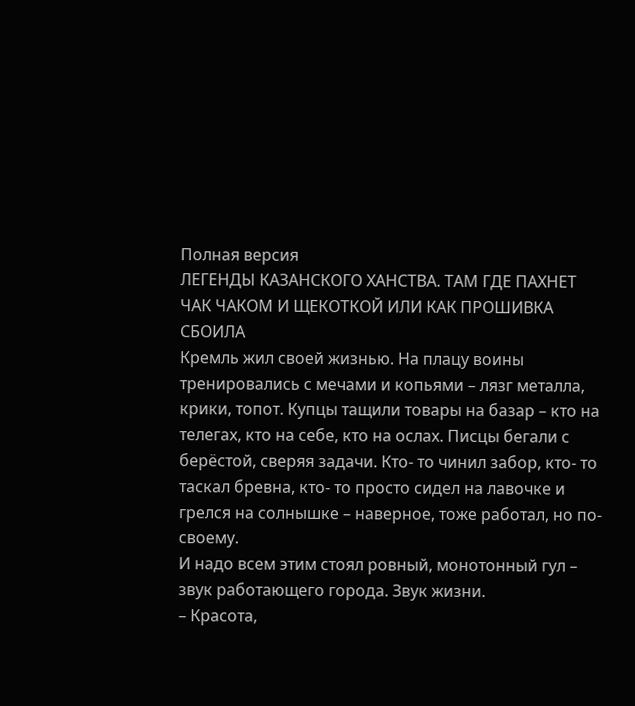Полная версия
ЛЕГЕНДЫ КАЗАНСКОГО ХАНСТВА. ТАМ ГДЕ ПАХНЕТ ЧАК ЧАКОМ И ЩЕКОТКОЙ ИЛИ КАК ПРОШИВКА СБОИЛА
Кремль жил своей жизнью. На плацу воины тренировались с мечами и копьями – лязг металла, крики, топот. Купцы тащили товары на базар – кто на телегах, кто на себе, кто на ослах. Писцы бегали с берёстой, сверяя задачи. Кто- то чинил забор, кто- то таскал бревна, кто- то просто сидел на лавочке и грелся на солнышке – наверное, тоже работал, но по- своему.
И надо всем этим стоял ровный, монотонный гул – звук работающего города. Звук жизни.
– Красота,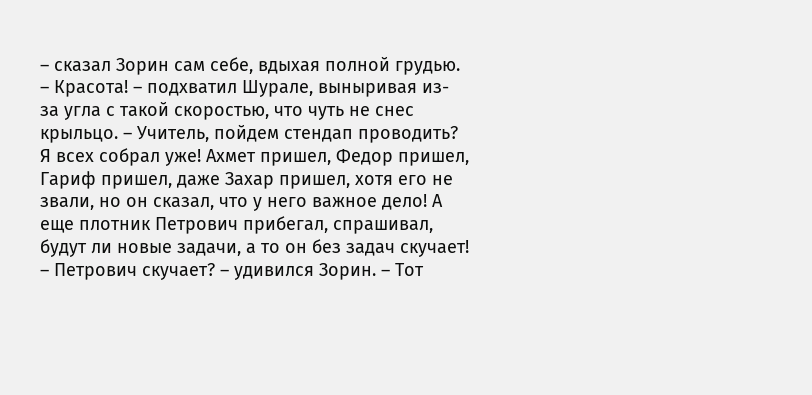– сказал Зорин сам себе, вдыхая полной грудью.
– Красота! – подхватил Шурале, выныривая из- за угла с такой скоростью, что чуть не снес крыльцо. – Учитель, пойдем стендап проводить? Я всех собрал уже! Ахмет пришел, Федор пришел, Гариф пришел, даже Захар пришел, хотя его не звали, но он сказал, что у него важное дело! А еще плотник Петрович прибегал, спрашивал, будут ли новые задачи, а то он без задач скучает!
– Петрович скучает? – удивился Зорин. – Тот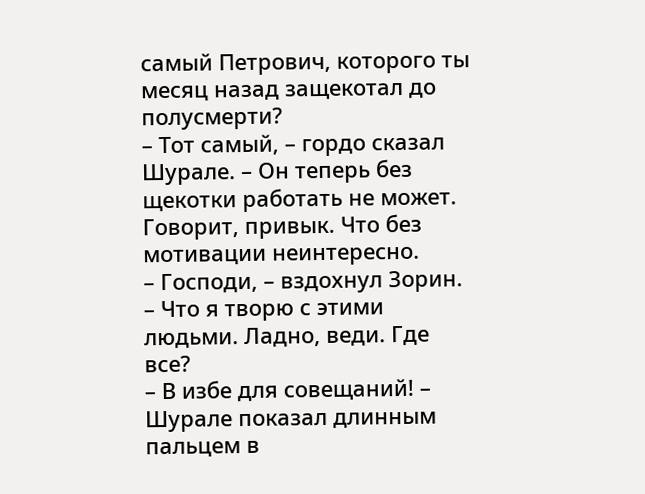самый Петрович, которого ты месяц назад защекотал до полусмерти?
– Тот самый, – гордо сказал Шурале. – Он теперь без щекотки работать не может. Говорит, привык. Что без мотивации неинтересно.
– Господи, – вздохнул Зорин. – Что я творю с этими людьми. Ладно, веди. Где все?
– В избе для совещаний! – Шурале показал длинным пальцем в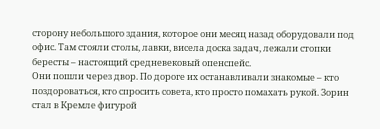сторону небольшого здания, которое они месяц назад оборудовали под офис. Там стояли столы, лавки, висела доска задач, лежали стопки бересты – настоящий средневековый опенспейс.
Они пошли через двор. По дороге их останавливали знакомые – кто поздороваться, кто спросить совета, кто просто помахать рукой. Зорин стал в Кремле фигурой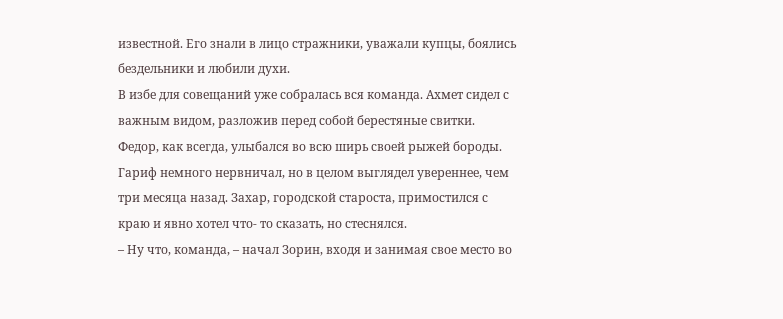известной. Его знали в лицо стражники, уважали купцы, боялись бездельники и любили духи.
В избе для совещаний уже собралась вся команда. Ахмет сидел с важным видом, разложив перед собой берестяные свитки. Федор, как всегда, улыбался во всю ширь своей рыжей бороды. Гариф немного нервничал, но в целом выглядел увереннее, чем три месяца назад. Захар, городской староста, примостился с краю и явно хотел что- то сказать, но стеснялся.
– Ну что, команда, – начал Зорин, входя и занимая свое место во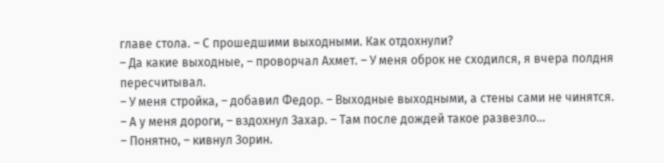главе стола. – С прошедшими выходными. Как отдохнули?
– Да какие выходные, – проворчал Ахмет. – У меня оброк не сходился, я вчера полдня пересчитывал.
– У меня стройка, – добавил Федор. – Выходные выходными, а стены сами не чинятся.
– А у меня дороги, – вздохнул Захар. – Там после дождей такое развезло…
– Понятно, – кивнул Зорин.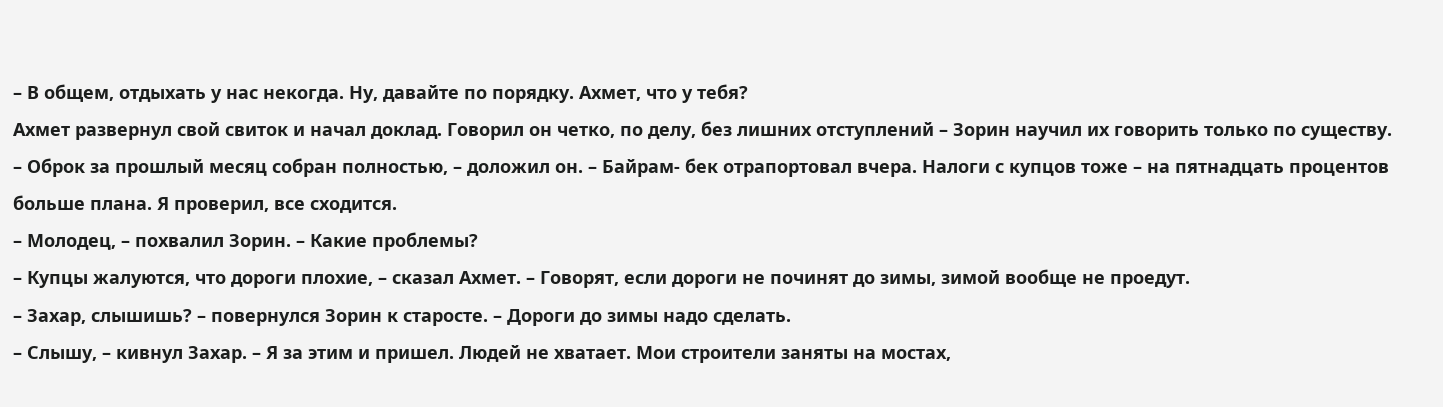– В общем, отдыхать у нас некогда. Ну, давайте по порядку. Ахмет, что у тебя?
Ахмет развернул свой свиток и начал доклад. Говорил он четко, по делу, без лишних отступлений – Зорин научил их говорить только по существу.
– Оброк за прошлый месяц собран полностью, – доложил он. – Байрам- бек отрапортовал вчера. Налоги с купцов тоже – на пятнадцать процентов больше плана. Я проверил, все сходится.
– Молодец, – похвалил Зорин. – Какие проблемы?
– Купцы жалуются, что дороги плохие, – сказал Ахмет. – Говорят, если дороги не починят до зимы, зимой вообще не проедут.
– Захар, слышишь? – повернулся Зорин к старосте. – Дороги до зимы надо сделать.
– Слышу, – кивнул Захар. – Я за этим и пришел. Людей не хватает. Мои строители заняты на мостах,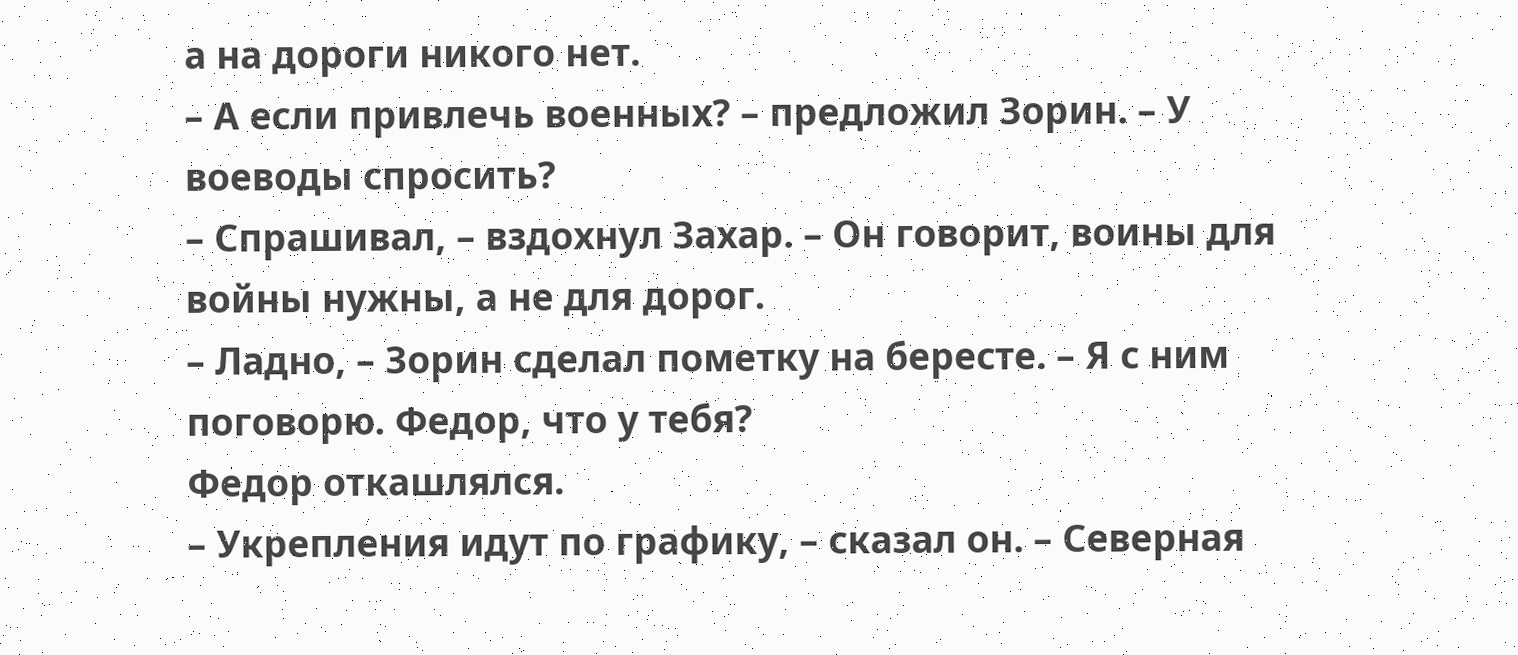а на дороги никого нет.
– А если привлечь военных? – предложил Зорин. – У воеводы спросить?
– Спрашивал, – вздохнул Захар. – Он говорит, воины для войны нужны, а не для дорог.
– Ладно, – Зорин сделал пометку на бересте. – Я с ним поговорю. Федор, что у тебя?
Федор откашлялся.
– Укрепления идут по графику, – сказал он. – Северная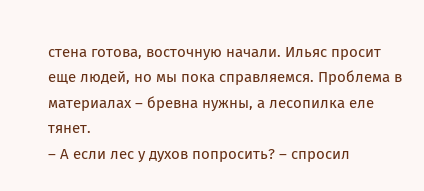стена готова, восточную начали. Ильяс просит еще людей, но мы пока справляемся. Проблема в материалах – бревна нужны, а лесопилка еле тянет.
– А если лес у духов попросить? – спросил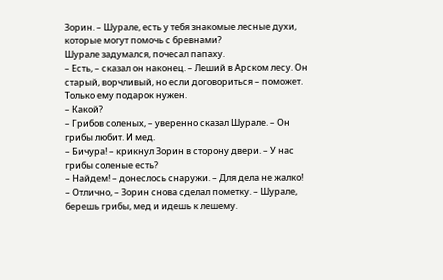Зорин. – Шурале, есть у тебя знакомые лесные духи, которые могут помочь с бревнами?
Шурале задумался, почесал папаху.
– Есть, – сказал он наконец. – Леший в Арском лесу. Он старый, ворчливый, но если договориться – поможет. Только ему подарок нужен.
– Какой?
– Грибов соленых, – уверенно сказал Шурале. – Он грибы любит. И мед.
– Бичура! – крикнул Зорин в сторону двери. – У нас грибы соленые есть?
– Найдем! – донеслось снаружи. – Для дела не жалко!
– Отлично, – Зорин снова сделал пометку. – Шурале, берешь грибы, мед и идешь к лешему.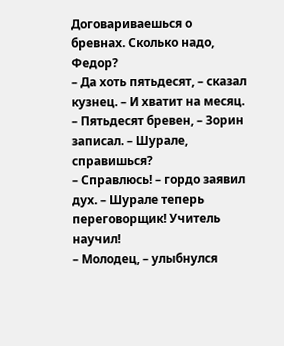Договариваешься о бревнах. Сколько надо, Федор?
– Да хоть пятьдесят, – сказал кузнец. – И хватит на месяц.
– Пятьдесят бревен, – Зорин записал. – Шурале, справишься?
– Справлюсь! – гордо заявил дух. – Шурале теперь переговорщик! Учитель научил!
– Молодец, – улыбнулся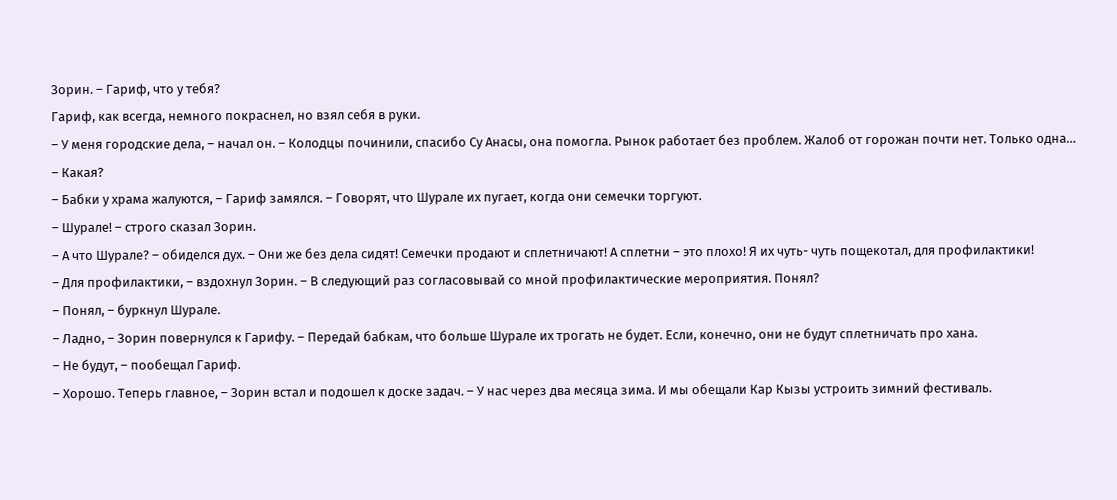Зорин. – Гариф, что у тебя?
Гариф, как всегда, немного покраснел, но взял себя в руки.
– У меня городские дела, – начал он. – Колодцы починили, спасибо Су Анасы, она помогла. Рынок работает без проблем. Жалоб от горожан почти нет. Только одна…
– Какая?
– Бабки у храма жалуются, – Гариф замялся. – Говорят, что Шурале их пугает, когда они семечки торгуют.
– Шурале! – строго сказал Зорин.
– А что Шурале? – обиделся дух. – Они же без дела сидят! Семечки продают и сплетничают! А сплетни – это плохо! Я их чуть- чуть пощекотал, для профилактики!
– Для профилактики, – вздохнул Зорин. – В следующий раз согласовывай со мной профилактические мероприятия. Понял?
– Понял, – буркнул Шурале.
– Ладно, – Зорин повернулся к Гарифу. – Передай бабкам, что больше Шурале их трогать не будет. Если, конечно, они не будут сплетничать про хана.
– Не будут, – пообещал Гариф.
– Хорошо. Теперь главное, – Зорин встал и подошел к доске задач. – У нас через два месяца зима. И мы обещали Кар Кызы устроить зимний фестиваль.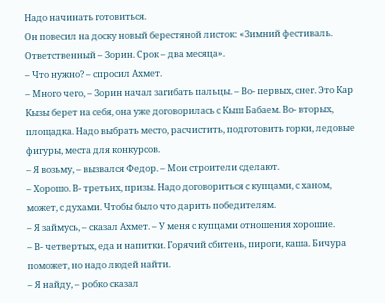Надо начинать готовиться.
Он повесил на доску новый берестяной листок: «Зимний фестиваль. Ответственный – Зорин. Срок – два месяца».
– Что нужно? – спросил Ахмет.
– Много чего, – Зорин начал загибать пальцы. – Во- первых, снег. Это Кар Кызы берет на себя, она уже договорилась с Кыш Бабаем. Во- вторых, площадка. Надо выбрать место, расчистить, подготовить горки, ледовые фигуры, места для конкурсов.
– Я возьму, – вызвался Федор. – Мои строители сделают.
– Хорошо. В- третьих, призы. Надо договориться с купцами, с ханом, может, с духами. Чтобы было что дарить победителям.
– Я займусь, – сказал Ахмет. – У меня с купцами отношения хорошие.
– В- четвертых, еда и напитки. Горячий сбитень, пироги, каша. Бичура поможет, но надо людей найти.
– Я найду, – робко сказал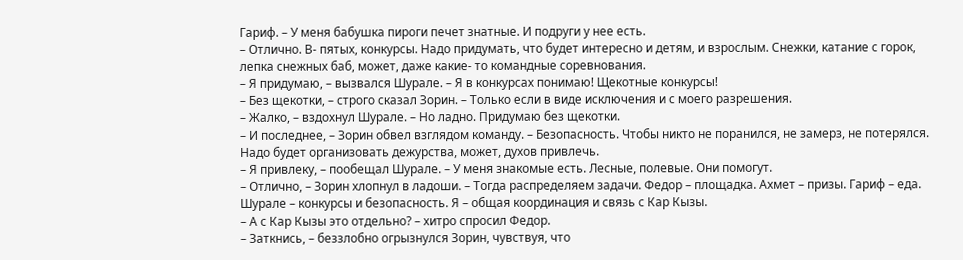Гариф. – У меня бабушка пироги печет знатные. И подруги у нее есть.
– Отлично. В- пятых, конкурсы. Надо придумать, что будет интересно и детям, и взрослым. Снежки, катание с горок, лепка снежных баб, может, даже какие- то командные соревнования.
– Я придумаю, – вызвался Шурале. – Я в конкурсах понимаю! Щекотные конкурсы!
– Без щекотки, – строго сказал Зорин. – Только если в виде исключения и с моего разрешения.
– Жалко, – вздохнул Шурале. – Но ладно. Придумаю без щекотки.
– И последнее, – Зорин обвел взглядом команду. – Безопасность. Чтобы никто не поранился, не замерз, не потерялся. Надо будет организовать дежурства, может, духов привлечь.
– Я привлеку, – пообещал Шурале. – У меня знакомые есть. Лесные, полевые. Они помогут.
– Отлично, – Зорин хлопнул в ладоши. – Тогда распределяем задачи. Федор – площадка. Ахмет – призы. Гариф – еда. Шурале – конкурсы и безопасность. Я – общая координация и связь с Кар Кызы.
– А с Кар Кызы это отдельно? – хитро спросил Федор.
– Заткнись, – беззлобно огрызнулся Зорин, чувствуя, что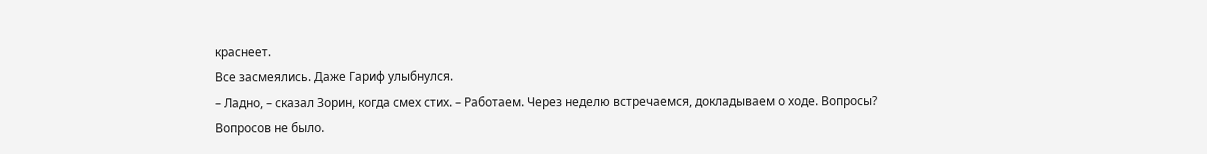краснеет.
Все засмеялись. Даже Гариф улыбнулся.
– Ладно, – сказал Зорин, когда смех стих. – Работаем. Через неделю встречаемся, докладываем о ходе. Вопросы?
Вопросов не было.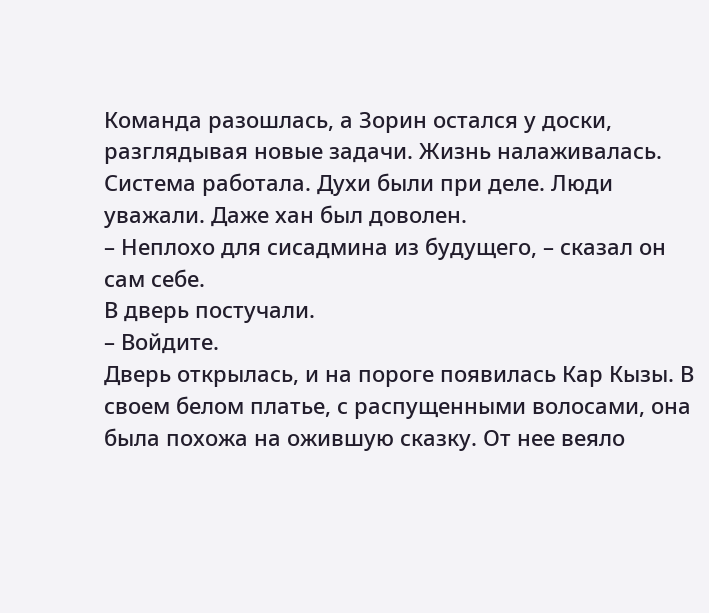Команда разошлась, а Зорин остался у доски, разглядывая новые задачи. Жизнь налаживалась. Система работала. Духи были при деле. Люди уважали. Даже хан был доволен.
– Неплохо для сисадмина из будущего, – сказал он сам себе.
В дверь постучали.
– Войдите.
Дверь открылась, и на пороге появилась Кар Кызы. В своем белом платье, с распущенными волосами, она была похожа на ожившую сказку. От нее веяло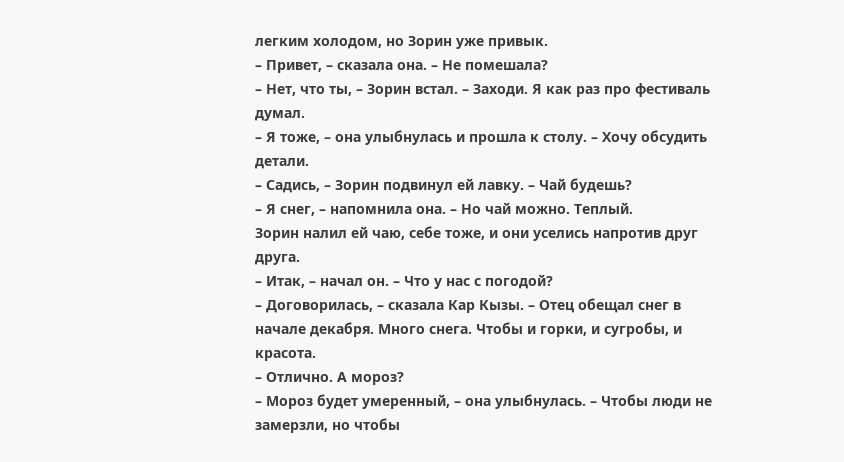легким холодом, но Зорин уже привык.
– Привет, – сказала она. – Не помешала?
– Нет, что ты, – Зорин встал. – Заходи. Я как раз про фестиваль думал.
– Я тоже, – она улыбнулась и прошла к столу. – Хочу обсудить детали.
– Садись, – Зорин подвинул ей лавку. – Чай будешь?
– Я снег, – напомнила она. – Но чай можно. Теплый.
Зорин налил ей чаю, себе тоже, и они уселись напротив друг друга.
– Итак, – начал он. – Что у нас с погодой?
– Договорилась, – сказала Кар Кызы. – Отец обещал снег в начале декабря. Много снега. Чтобы и горки, и сугробы, и красота.
– Отлично. А мороз?
– Мороз будет умеренный, – она улыбнулась. – Чтобы люди не замерзли, но чтобы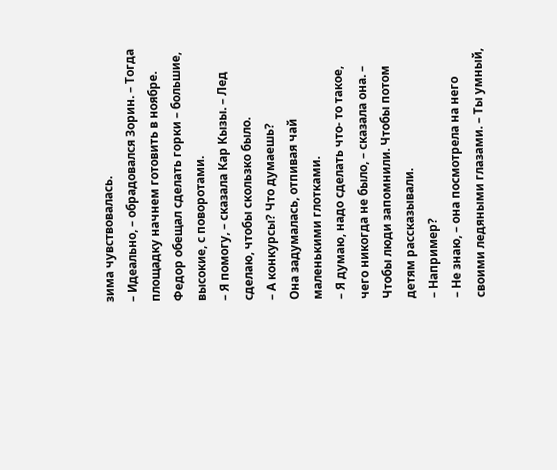зима чувствовалась.
– Идеально, – обрадовался Зорин. – Тогда площадку начнем готовить в ноябре. Федор обещал сделать горки – большие, высокие, с поворотами.
– Я помогу, – сказала Кар Кызы. – Лед сделаю, чтобы скользко было.
– А конкурсы? Что думаешь?
Она задумалась, отпивая чай маленькими глотками.
– Я думаю, надо сделать что- то такое, чего никогда не было, – сказала она. – Чтобы люди запомнили. Чтобы потом детям рассказывали.
– Например?
– Не знаю, – она посмотрела на него своими ледяными глазами. – Ты умный,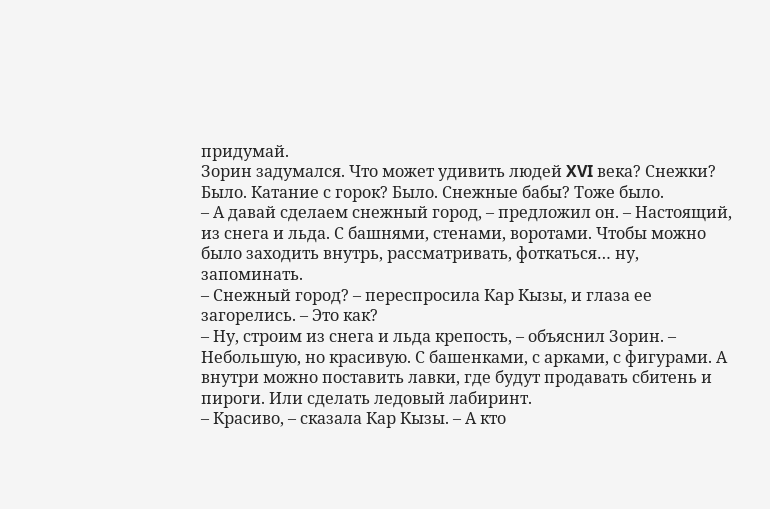придумай.
Зорин задумался. Что может удивить людей XVI века? Снежки? Было. Катание с горок? Было. Снежные бабы? Тоже было.
– А давай сделаем снежный город, – предложил он. – Настоящий, из снега и льда. С башнями, стенами, воротами. Чтобы можно было заходить внутрь, рассматривать, фоткаться… ну, запоминать.
– Снежный город? – переспросила Кар Кызы, и глаза ее загорелись. – Это как?
– Ну, строим из снега и льда крепость, – объяснил Зорин. – Небольшую, но красивую. С башенками, с арками, с фигурами. А внутри можно поставить лавки, где будут продавать сбитень и пироги. Или сделать ледовый лабиринт.
– Красиво, – сказала Кар Кызы. – А кто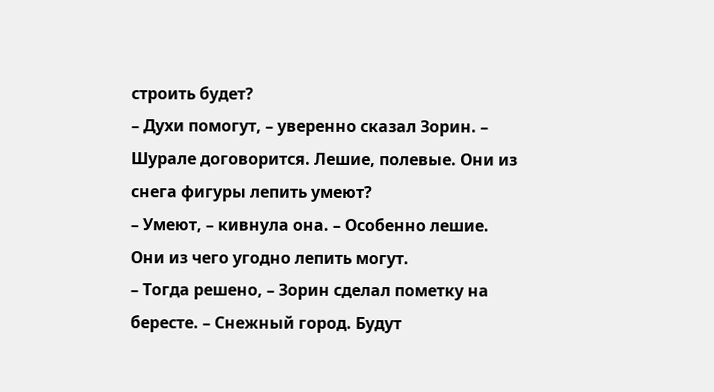строить будет?
– Духи помогут, – уверенно сказал Зорин. – Шурале договорится. Лешие, полевые. Они из снега фигуры лепить умеют?
– Умеют, – кивнула она. – Особенно лешие. Они из чего угодно лепить могут.
– Тогда решено, – Зорин сделал пометку на бересте. – Снежный город. Будут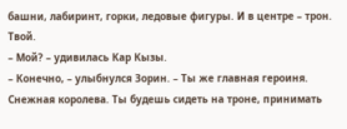башни, лабиринт, горки, ледовые фигуры. И в центре – трон. Твой.
– Мой? – удивилась Кар Кызы.
– Конечно, – улыбнулся Зорин. – Ты же главная героиня. Снежная королева. Ты будешь сидеть на троне, принимать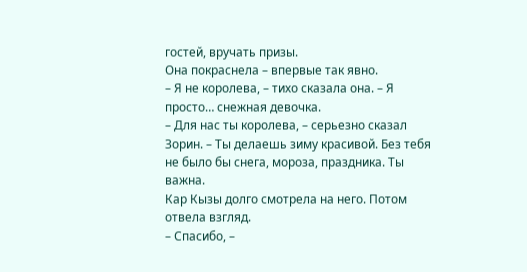гостей, вручать призы.
Она покраснела – впервые так явно.
– Я не королева, – тихо сказала она. – Я просто… снежная девочка.
– Для нас ты королева, – серьезно сказал Зорин. – Ты делаешь зиму красивой. Без тебя не было бы снега, мороза, праздника. Ты важна.
Кар Кызы долго смотрела на него. Потом отвела взгляд.
– Спасибо, –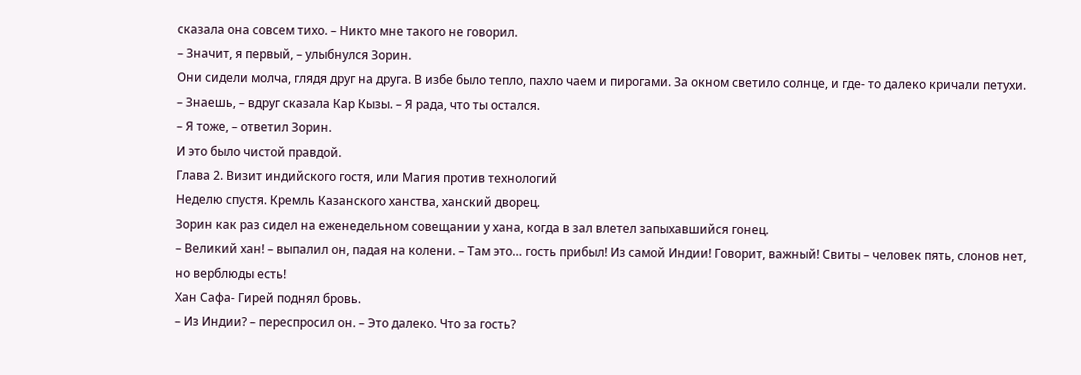сказала она совсем тихо. – Никто мне такого не говорил.
– Значит, я первый, – улыбнулся Зорин.
Они сидели молча, глядя друг на друга. В избе было тепло, пахло чаем и пирогами. За окном светило солнце, и где- то далеко кричали петухи.
– Знаешь, – вдруг сказала Кар Кызы. – Я рада, что ты остался.
– Я тоже, – ответил Зорин.
И это было чистой правдой.
Глава 2. Визит индийского гостя, или Магия против технологий
Неделю спустя. Кремль Казанского ханства, ханский дворец.
Зорин как раз сидел на еженедельном совещании у хана, когда в зал влетел запыхавшийся гонец.
– Великий хан! – выпалил он, падая на колени. – Там это… гость прибыл! Из самой Индии! Говорит, важный! Свиты – человек пять, слонов нет, но верблюды есть!
Хан Сафа- Гирей поднял бровь.
– Из Индии? – переспросил он. – Это далеко. Что за гость?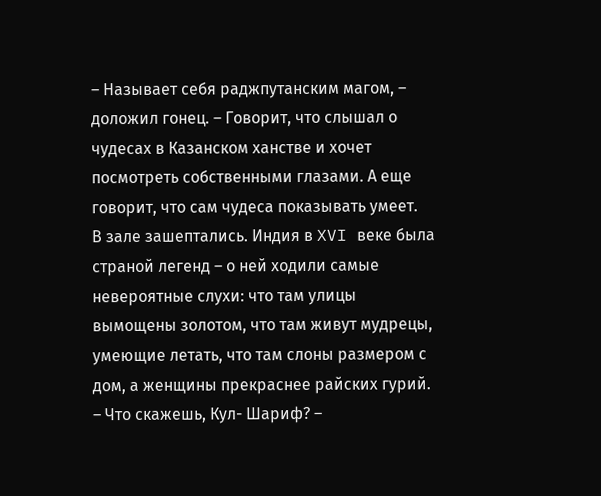– Называет себя раджпутанским магом, – доложил гонец. – Говорит, что слышал о чудесах в Казанском ханстве и хочет посмотреть собственными глазами. А еще говорит, что сам чудеса показывать умеет.
В зале зашептались. Индия в XVI веке была страной легенд – о ней ходили самые невероятные слухи: что там улицы вымощены золотом, что там живут мудрецы, умеющие летать, что там слоны размером с дом, а женщины прекраснее райских гурий.
– Что скажешь, Кул- Шариф? –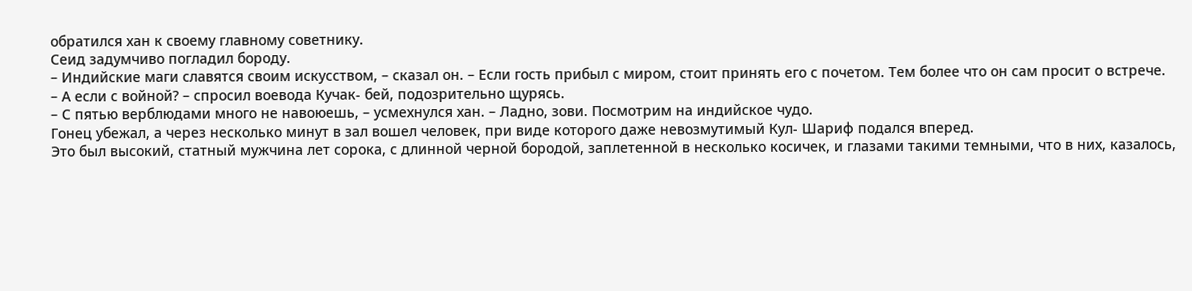обратился хан к своему главному советнику.
Сеид задумчиво погладил бороду.
– Индийские маги славятся своим искусством, – сказал он. – Если гость прибыл с миром, стоит принять его с почетом. Тем более что он сам просит о встрече.
– А если с войной? – спросил воевода Кучак- бей, подозрительно щурясь.
– С пятью верблюдами много не навоюешь, – усмехнулся хан. – Ладно, зови. Посмотрим на индийское чудо.
Гонец убежал, а через несколько минут в зал вошел человек, при виде которого даже невозмутимый Кул- Шариф подался вперед.
Это был высокий, статный мужчина лет сорока, с длинной черной бородой, заплетенной в несколько косичек, и глазами такими темными, что в них, казалось,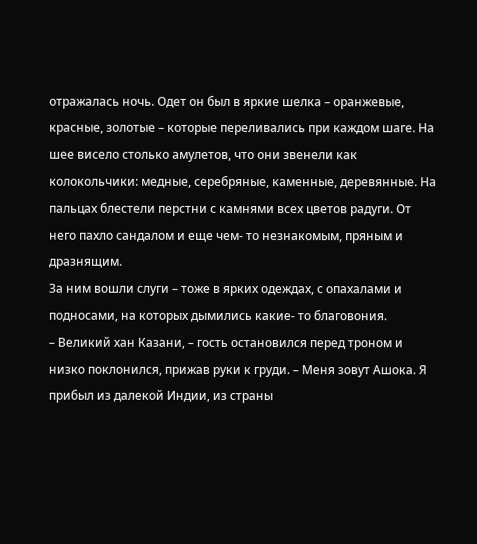отражалась ночь. Одет он был в яркие шелка – оранжевые, красные, золотые – которые переливались при каждом шаге. На шее висело столько амулетов, что они звенели как колокольчики: медные, серебряные, каменные, деревянные. На пальцах блестели перстни с камнями всех цветов радуги. От него пахло сандалом и еще чем- то незнакомым, пряным и дразнящим.
За ним вошли слуги – тоже в ярких одеждах, с опахалами и подносами, на которых дымились какие- то благовония.
– Великий хан Казани, – гость остановился перед троном и низко поклонился, прижав руки к груди. – Меня зовут Ашока. Я прибыл из далекой Индии, из страны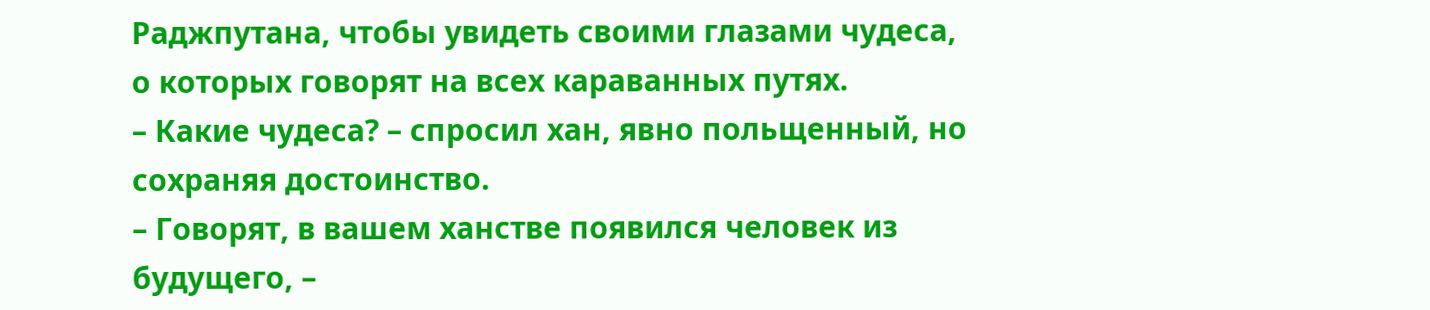Раджпутана, чтобы увидеть своими глазами чудеса, о которых говорят на всех караванных путях.
– Какие чудеса? – спросил хан, явно польщенный, но сохраняя достоинство.
– Говорят, в вашем ханстве появился человек из будущего, –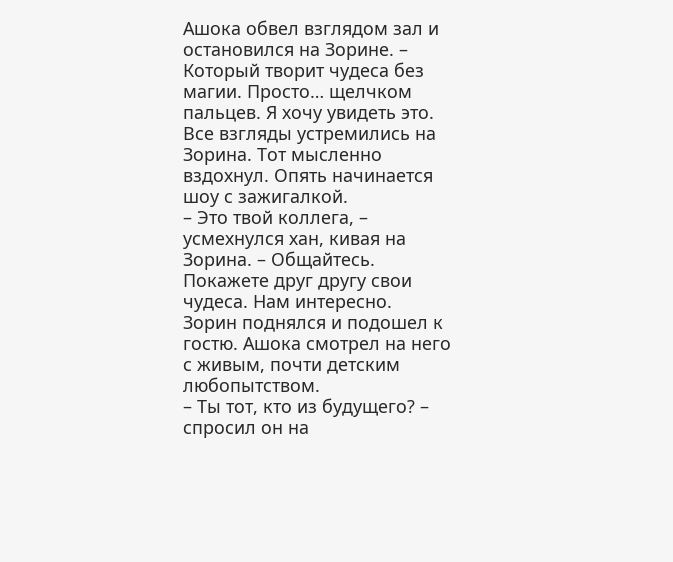Ашока обвел взглядом зал и остановился на Зорине. – Который творит чудеса без магии. Просто… щелчком пальцев. Я хочу увидеть это.
Все взгляды устремились на Зорина. Тот мысленно вздохнул. Опять начинается шоу с зажигалкой.
– Это твой коллега, – усмехнулся хан, кивая на Зорина. – Общайтесь. Покажете друг другу свои чудеса. Нам интересно.
Зорин поднялся и подошел к гостю. Ашока смотрел на него с живым, почти детским любопытством.
– Ты тот, кто из будущего? – спросил он на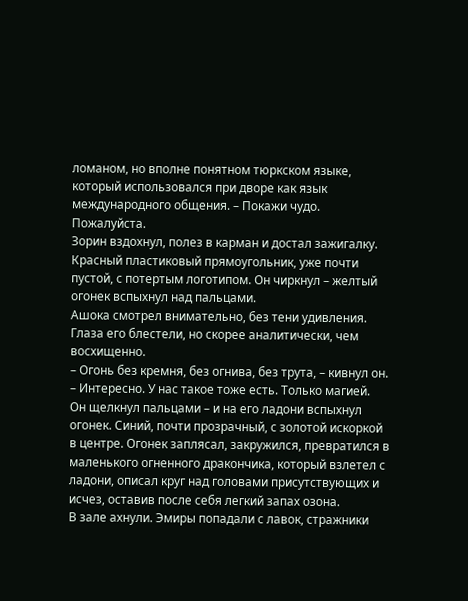ломаном, но вполне понятном тюркском языке, который использовался при дворе как язык международного общения. – Покажи чудо. Пожалуйста.
Зорин вздохнул, полез в карман и достал зажигалку. Красный пластиковый прямоугольник, уже почти пустой, с потертым логотипом. Он чиркнул – желтый огонек вспыхнул над пальцами.
Ашока смотрел внимательно, без тени удивления. Глаза его блестели, но скорее аналитически, чем восхищенно.
– Огонь без кремня, без огнива, без трута, – кивнул он. – Интересно. У нас такое тоже есть. Только магией.
Он щелкнул пальцами – и на его ладони вспыхнул огонек. Синий, почти прозрачный, с золотой искоркой в центре. Огонек заплясал, закружился, превратился в маленького огненного дракончика, который взлетел с ладони, описал круг над головами присутствующих и исчез, оставив после себя легкий запах озона.
В зале ахнули. Эмиры попадали с лавок, стражники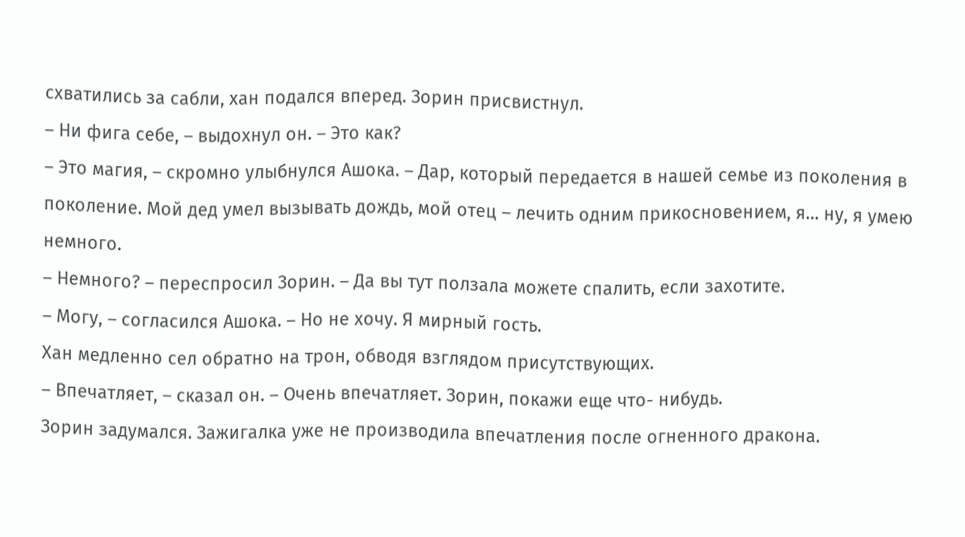схватились за сабли, хан подался вперед. Зорин присвистнул.
– Ни фига себе, – выдохнул он. – Это как?
– Это магия, – скромно улыбнулся Ашока. – Дар, который передается в нашей семье из поколения в поколение. Мой дед умел вызывать дождь, мой отец – лечить одним прикосновением, я… ну, я умею немного.
– Немного? – переспросил Зорин. – Да вы тут ползала можете спалить, если захотите.
– Могу, – согласился Ашока. – Но не хочу. Я мирный гость.
Хан медленно сел обратно на трон, обводя взглядом присутствующих.
– Впечатляет, – сказал он. – Очень впечатляет. Зорин, покажи еще что- нибудь.
Зорин задумался. Зажигалка уже не производила впечатления после огненного дракона.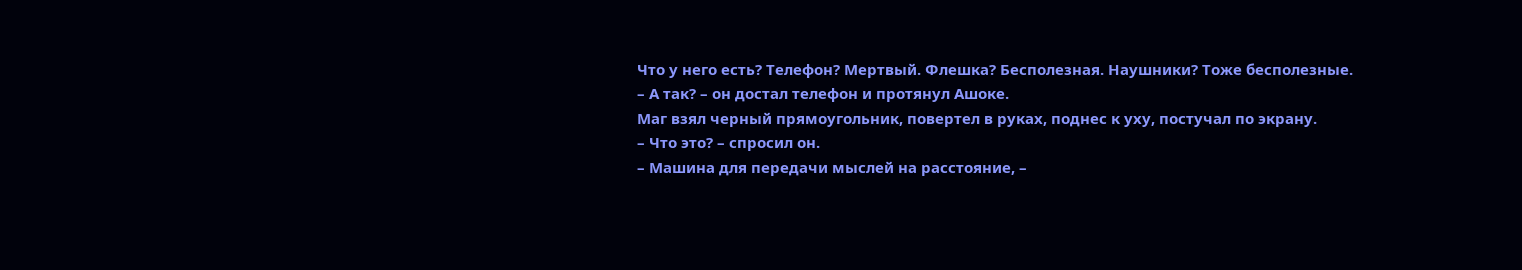Что у него есть? Телефон? Мертвый. Флешка? Бесполезная. Наушники? Тоже бесполезные.
– А так? – он достал телефон и протянул Ашоке.
Маг взял черный прямоугольник, повертел в руках, поднес к уху, постучал по экрану.
– Что это? – спросил он.
– Машина для передачи мыслей на расстояние, –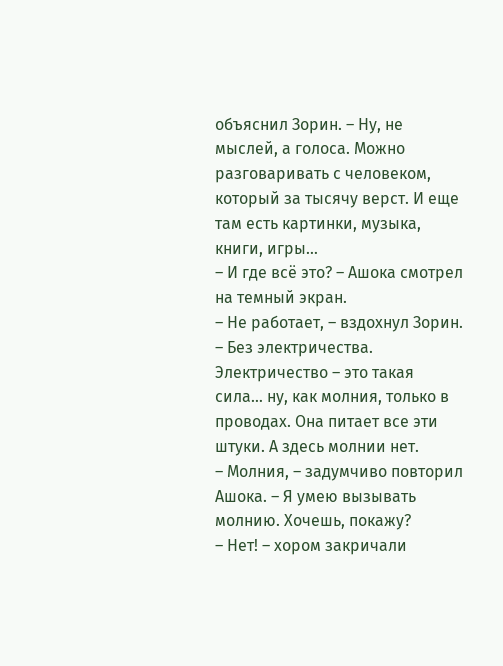объяснил Зорин. – Ну, не мыслей, а голоса. Можно разговаривать с человеком, который за тысячу верст. И еще там есть картинки, музыка, книги, игры…
– И где всё это? – Ашока смотрел на темный экран.
– Не работает, – вздохнул Зорин. – Без электричества. Электричество – это такая сила… ну, как молния, только в проводах. Она питает все эти штуки. А здесь молнии нет.
– Молния, – задумчиво повторил Ашока. – Я умею вызывать молнию. Хочешь, покажу?
– Нет! – хором закричали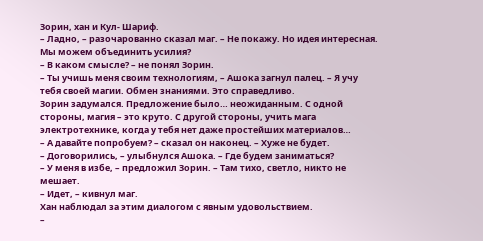Зорин, хан и Кул- Шариф.
– Ладно, – разочарованно сказал маг. – Не покажу. Но идея интересная. Мы можем объединить усилия?
– В каком смысле? – не понял Зорин.
– Ты учишь меня своим технологиям, – Ашока загнул палец. – Я учу тебя своей магии. Обмен знаниями. Это справедливо.
Зорин задумался. Предложение было… неожиданным. С одной стороны, магия – это круто. С другой стороны, учить мага электротехнике, когда у тебя нет даже простейших материалов…
– А давайте попробуем? – сказал он наконец. – Хуже не будет.
– Договорились, – улыбнулся Ашока. – Где будем заниматься?
– У меня в избе, – предложил Зорин. – Там тихо, светло, никто не мешает.
– Идет, – кивнул маг.
Хан наблюдал за этим диалогом с явным удовольствием.
–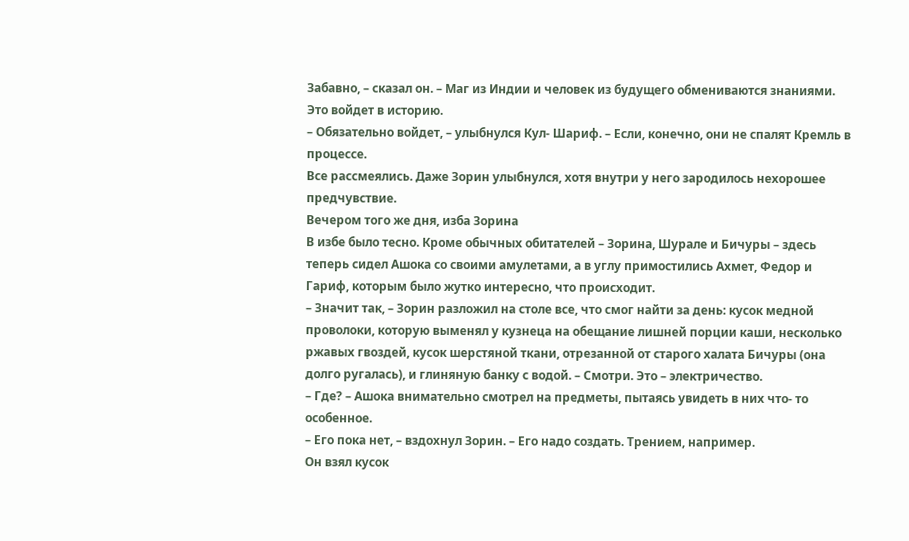Забавно, – сказал он. – Маг из Индии и человек из будущего обмениваются знаниями. Это войдет в историю.
– Обязательно войдет, – улыбнулся Кул- Шариф. – Если, конечно, они не спалят Кремль в процессе.
Все рассмеялись. Даже Зорин улыбнулся, хотя внутри у него зародилось нехорошее предчувствие.
Вечером того же дня, изба Зорина
В избе было тесно. Кроме обычных обитателей – Зорина, Шурале и Бичуры – здесь теперь сидел Ашока со своими амулетами, а в углу примостились Ахмет, Федор и Гариф, которым было жутко интересно, что происходит.
– Значит так, – Зорин разложил на столе все, что смог найти за день: кусок медной проволоки, которую выменял у кузнеца на обещание лишней порции каши, несколько ржавых гвоздей, кусок шерстяной ткани, отрезанной от старого халата Бичуры (она долго ругалась), и глиняную банку с водой. – Смотри. Это – электричество.
– Где? – Ашока внимательно смотрел на предметы, пытаясь увидеть в них что- то особенное.
– Его пока нет, – вздохнул Зорин. – Его надо создать. Трением, например.
Он взял кусок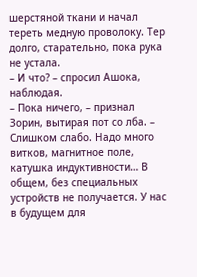шерстяной ткани и начал тереть медную проволоку. Тер долго, старательно, пока рука не устала.
– И что? – спросил Ашока, наблюдая.
– Пока ничего, – признал Зорин, вытирая пот со лба. – Слишком слабо. Надо много витков, магнитное поле, катушка индуктивности… В общем, без специальных устройств не получается. У нас в будущем для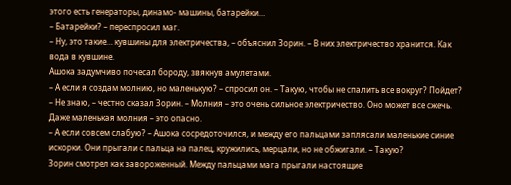этого есть генераторы, динамо- машины, батарейки…
– Батарейки? – переспросил маг.
– Ну, это такие… кувшины для электричества, – объяснил Зорин. – В них электричество хранится. Как вода в кувшине.
Ашока задумчиво почесал бороду, звякнув амулетами.
– А если я создам молнию, но маленькую? – спросил он. – Такую, чтобы не спалить все вокруг? Пойдет?
– Не знаю, – честно сказал Зорин. – Молния – это очень сильное электричество. Оно может все сжечь. Даже маленькая молния – это опасно.
– А если совсем слабую? – Ашока сосредоточился, и между его пальцами заплясали маленькие синие искорки. Они прыгали с пальца на палец, кружились, мерцали, но не обжигали. – Такую?
Зорин смотрел как завороженный. Между пальцами мага прыгали настоящие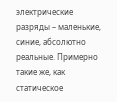электрические разряды – маленькие, синие, абсолютно реальные. Примерно такие же, как статическое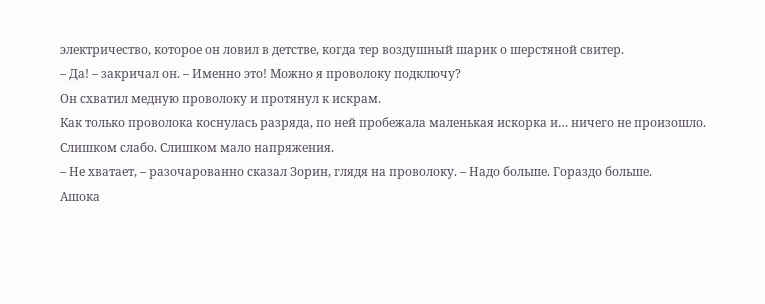электричество, которое он ловил в детстве, когда тер воздушный шарик о шерстяной свитер.
– Да! – закричал он. – Именно это! Можно я проволоку подключу?
Он схватил медную проволоку и протянул к искрам.
Как только проволока коснулась разряда, по ней пробежала маленькая искорка и… ничего не произошло. Слишком слабо. Слишком мало напряжения.
– Не хватает, – разочарованно сказал Зорин, глядя на проволоку. – Надо больше. Гораздо больше.
Ашока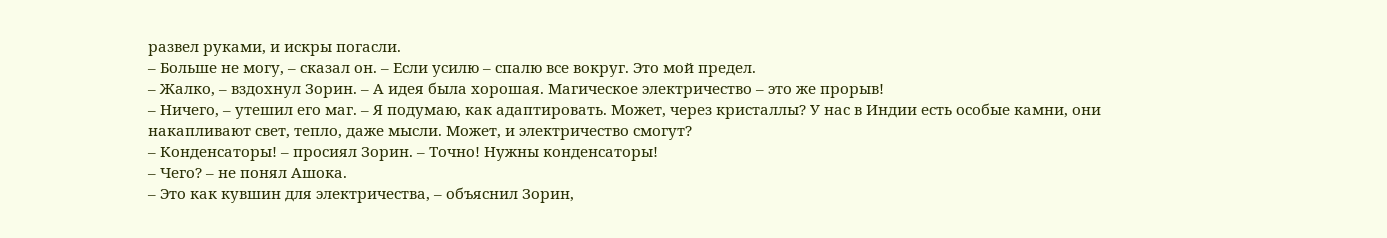развел руками, и искры погасли.
– Больше не могу, – сказал он. – Если усилю – спалю все вокруг. Это мой предел.
– Жалко, – вздохнул Зорин. – А идея была хорошая. Магическое электричество – это же прорыв!
– Ничего, – утешил его маг. – Я подумаю, как адаптировать. Может, через кристаллы? У нас в Индии есть особые камни, они накапливают свет, тепло, даже мысли. Может, и электричество смогут?
– Конденсаторы! – просиял Зорин. – Точно! Нужны конденсаторы!
– Чего? – не понял Ашока.
– Это как кувшин для электричества, – объяснил Зорин,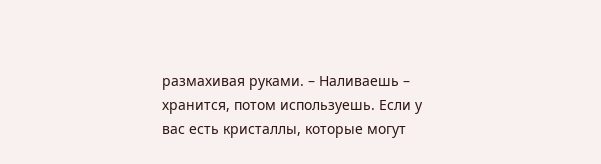размахивая руками. – Наливаешь – хранится, потом используешь. Если у вас есть кристаллы, которые могут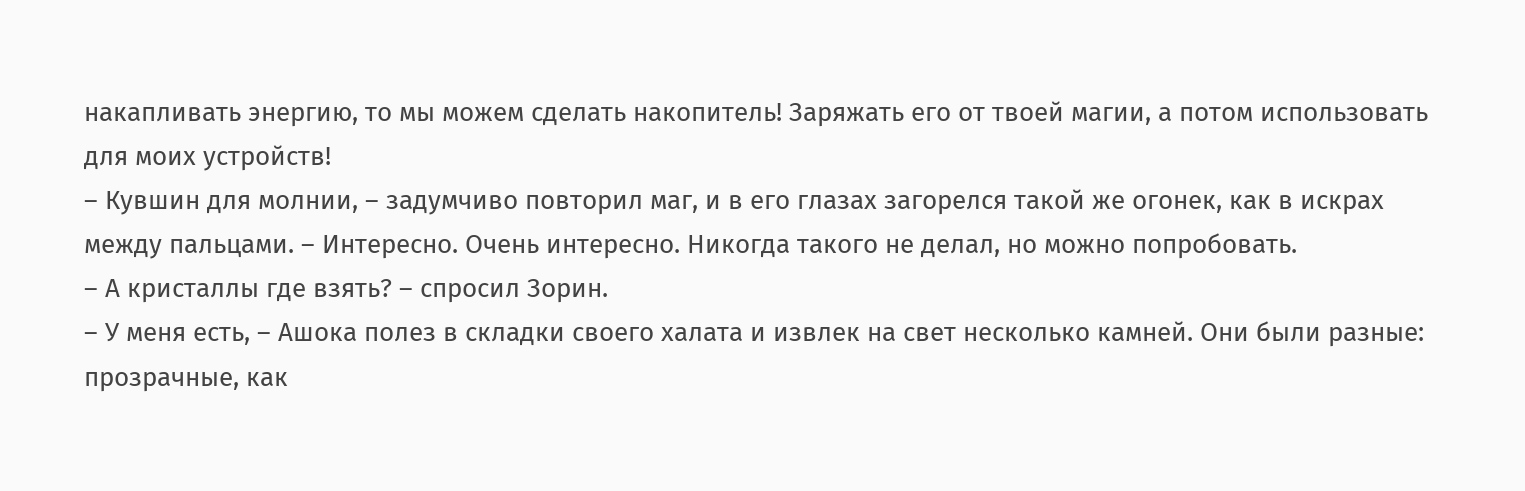накапливать энергию, то мы можем сделать накопитель! Заряжать его от твоей магии, а потом использовать для моих устройств!
– Кувшин для молнии, – задумчиво повторил маг, и в его глазах загорелся такой же огонек, как в искрах между пальцами. – Интересно. Очень интересно. Никогда такого не делал, но можно попробовать.
– А кристаллы где взять? – спросил Зорин.
– У меня есть, – Ашока полез в складки своего халата и извлек на свет несколько камней. Они были разные: прозрачные, как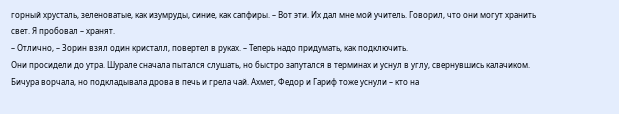горный хрусталь, зеленоватые, как изумруды, синие, как сапфиры. – Вот эти. Их дал мне мой учитель. Говорил, что они могут хранить свет. Я пробовал – хранят.
– Отлично, – Зорин взял один кристалл, повертел в руках. – Теперь надо придумать, как подключить.
Они просидели до утра. Шурале сначала пытался слушать, но быстро запутался в терминах и уснул в углу, свернувшись калачиком. Бичура ворчала, но подкладывала дрова в печь и грела чай. Ахмет, Федор и Гариф тоже уснули – кто на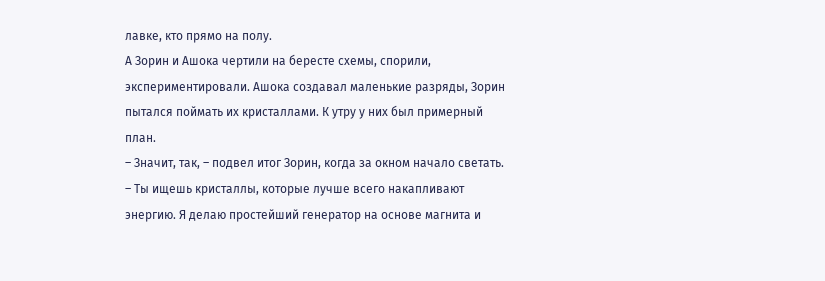лавке, кто прямо на полу.
А Зорин и Ашока чертили на бересте схемы, спорили, экспериментировали. Ашока создавал маленькие разряды, Зорин пытался поймать их кристаллами. К утру у них был примерный план.
– Значит, так, – подвел итог Зорин, когда за окном начало светать. – Ты ищешь кристаллы, которые лучше всего накапливают энергию. Я делаю простейший генератор на основе магнита и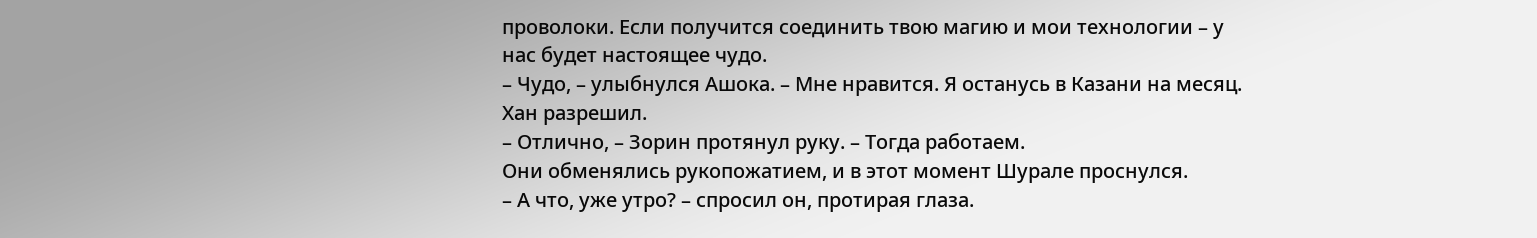проволоки. Если получится соединить твою магию и мои технологии – у нас будет настоящее чудо.
– Чудо, – улыбнулся Ашока. – Мне нравится. Я останусь в Казани на месяц. Хан разрешил.
– Отлично, – Зорин протянул руку. – Тогда работаем.
Они обменялись рукопожатием, и в этот момент Шурале проснулся.
– А что, уже утро? – спросил он, протирая глаза.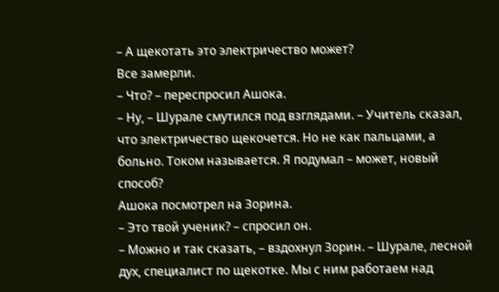– А щекотать это электричество может?
Все замерли.
– Что? – переспросил Ашока.
– Ну, – Шурале смутился под взглядами. – Учитель сказал, что электричество щекочется. Но не как пальцами, а больно. Током называется. Я подумал – может, новый способ?
Ашока посмотрел на Зорина.
– Это твой ученик? – спросил он.
– Можно и так сказать, – вздохнул Зорин. – Шурале, лесной дух, специалист по щекотке. Мы с ним работаем над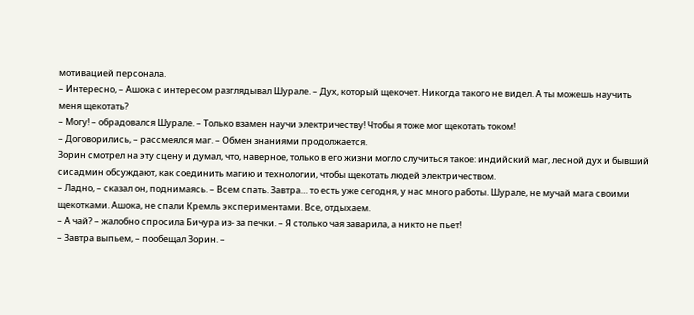мотивацией персонала.
– Интересно, – Ашока с интересом разглядывал Шурале. – Дух, который щекочет. Никогда такого не видел. А ты можешь научить меня щекотать?
– Могу! – обрадовался Шурале. – Только взамен научи электричеству! Чтобы я тоже мог щекотать током!
– Договорились, – рассмеялся маг. – Обмен знаниями продолжается.
Зорин смотрел на эту сцену и думал, что, наверное, только в его жизни могло случиться такое: индийский маг, лесной дух и бывший сисадмин обсуждают, как соединить магию и технологии, чтобы щекотать людей электричеством.
– Ладно, – сказал он, поднимаясь. – Всем спать. Завтра… то есть уже сегодня, у нас много работы. Шурале, не мучай мага своими щекотками. Ашока, не спали Кремль экспериментами. Все, отдыхаем.
– А чай? – жалобно спросила Бичура из- за печки. – Я столько чая заварила, а никто не пьет!
– Завтра выпьем, – пообещал Зорин. –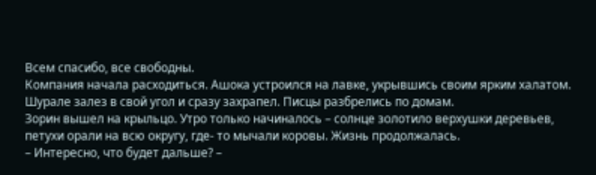Всем спасибо, все свободны.
Компания начала расходиться. Ашока устроился на лавке, укрывшись своим ярким халатом. Шурале залез в свой угол и сразу захрапел. Писцы разбрелись по домам.
Зорин вышел на крыльцо. Утро только начиналось – солнце золотило верхушки деревьев, петухи орали на всю округу, где- то мычали коровы. Жизнь продолжалась.
– Интересно, что будет дальше? –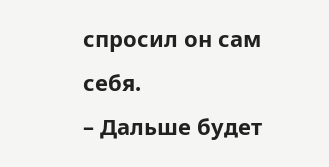спросил он сам себя.
– Дальше будет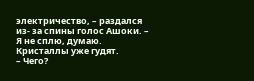электричество, – раздался из- за спины голос Ашоки. – Я не сплю, думаю. Кристаллы уже гудят.
– Чего?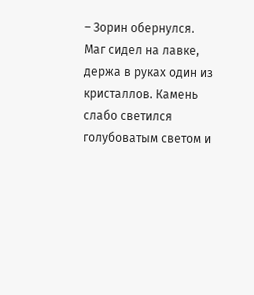– Зорин обернулся.
Маг сидел на лавке, держа в руках один из кристаллов. Камень слабо светился голубоватым светом и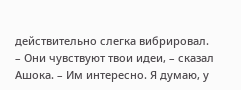действительно слегка вибрировал.
– Они чувствуют твои идеи, – сказал Ашока. – Им интересно. Я думаю, у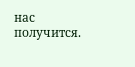нас получится.